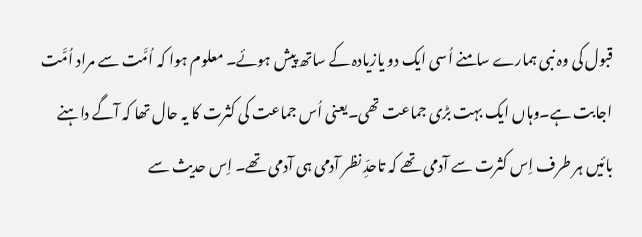قبول کی وہ نبی ہمارے سامنے اُسی ایک دو یازیادہ کے ساتھ پیش ہوئے۔ معلوم ہوا کہ اُمَّت سے مراد اُمَّت اجابت ہے۔وہاں ایک بہت بڑی جماعت تھی۔یعنی اُس جماعت کی کثرت کا یہ حال تھا کہ آگے داہنے بائیں ہر طرف اِس کثرت سے آدمی تھے کہ تاحدِّ نظر آدمی ہی آدمی تھے۔ اِس حدیث سے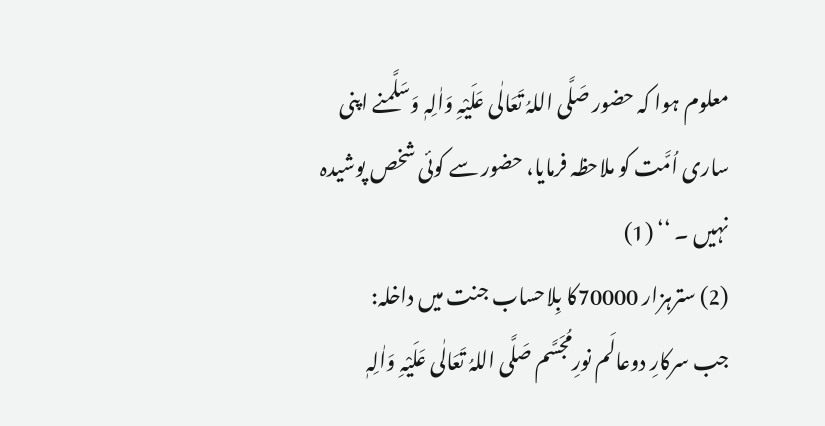معلوم ہوا کہ حضور صَلَّی اللہُ تَعَالٰی عَلَیْہِ وَاٰلِہٖ وَسَلَّمنے اپنی ساری اُمَّت کو ملاحظہ فرمایا، حضور سے کوئی شخص پوشیدہ نہیں ۔ ‘‘ (1)
(2) سترہزار 70000کا بِلاحساب جنت میں داخلہ:
جب سرکارِ دوعالَم نورِمُجَسَّم صَلَّی اللہُ تَعَالٰی عَلَیْہِ وَاٰلِہٖ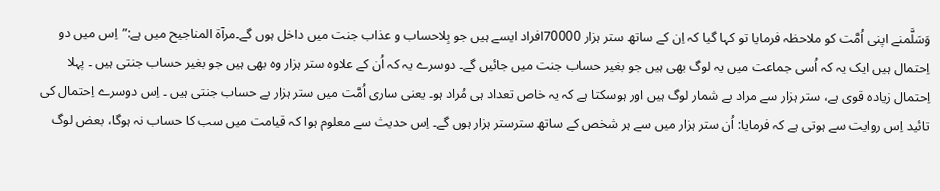وَسَلَّمنے اپنی اُمَّت کو ملاحظہ فرمایا تو کہا گیا کہ اِن کے ساتھ ستر ہزار 70000افراد ایسے ہیں جو بِلاحساب و عذاب جنت میں داخل ہوں گے۔مرآۃ المناجیح میں ہے:”اِس میں دو اِحتمال ہیں ایک یہ کہ اُسی جماعت میں یہ لوگ بھی ہیں جو بغیر حساب جنت میں جائیں گے۔ دوسرے یہ کہ اُن کے علاوہ ستر ہزار وہ بھی ہیں جو بغیر حساب جنتی ہیں ۔ پہلا اِحتمال زیادہ قوی ہے، ستر ہزار سے مراد بے شمار لوگ ہیں اور ہوسکتا ہے کہ یہ خاص تعداد ہی مُراد ہو۔ یعنی ساری اُمَّت میں ستر ہزار بے حساب جنتی ہیں ۔ اِس دوسرے اِحتمال کی تائید اِس روایت سے ہوتی ہے کہ فرمایا: اُن ستر ہزار میں سے ہر شخص کے ساتھ سترستر ہزار ہوں گے۔ اِس حدیث سے معلوم ہوا کہ قیامت میں سب کا حساب نہ ہوگا، بعض لوگ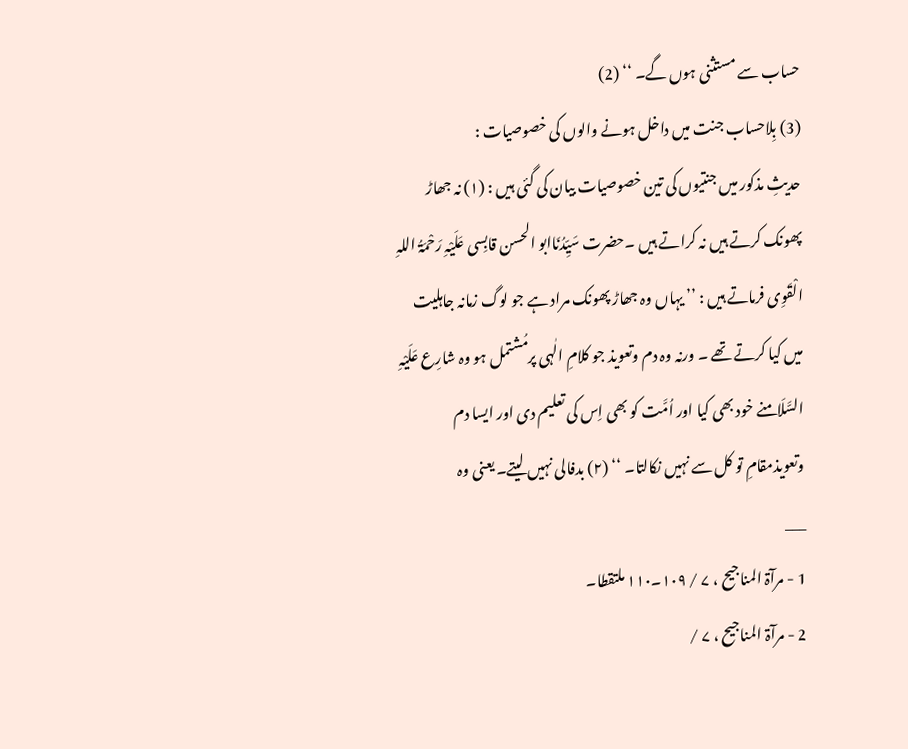حساب سے مستثنی ہوں گے۔ ‘‘ (2)
(3) بِلاحساب جنت میں داخل ہونے والوں کی خصوصیات :
حدیثِ مذکور میں جنتیوں کی تین خصوصیات بیان کی گئی ہیں : (۱) نہ جھاڑ پھونک کرتے ہیں نہ کراتے ہیں ۔حضرت سَیِّدُنَاابو الحسن قابِسی عَلَیْہِ رَحْمَۃُ اللہِ الْقَوِی فرماتے ہیں : ’’ یہاں وہ جھاڑ پھونک مراد ہے جو لوگ زمانہ جاہلیت میں کیا کرتے تھے ۔ ورنہ وہ دم وتعویذ جو کلامِ الٰہی پرمُشتمل ہو وہ شارِع عَلَیْہِ السَّلَامنے خود بھی کیا اور اُمَّت کو بھی اِس کی تعلیم دی اور ایسا دم وتعویذمقامِ تو کل سے نہیں نکالتا۔ ‘‘ (۲) بدفالی نہیں لیتے۔ یعنی وہ
___
1 - مرآۃ المناجیح ، ۷ / ۱۰۹۔۱۱۰ ملتقطا۔
2 - مرآۃ المناجیح ، ۷ /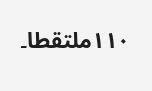۱۱۰ملتقطا۔